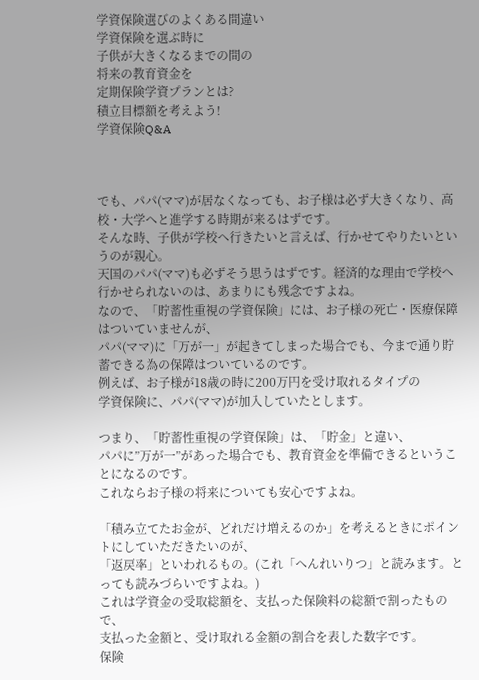学資保険選びのよくある間違い
学資保険を選ぶ時に
子供が大きくなるまでの間の
将来の教育資金を
定期保険学資プランとは?
積立目標額を考えよう!
学資保険Q&A



でも、パパ(ママ)が居なくなっても、お子様は必ず大きくなり、高校・大学へと進学する時期が来るはずです。
そんな時、子供が学校へ行きたいと言えば、行かせてやりたいというのが親心。
天国のパパ(ママ)も必ずそう思うはずです。経済的な理由で学校へ行かせられないのは、あまりにも残念ですよね。
なので、「貯蓄性重視の学資保険」には、お子様の死亡・医療保障はついていませんが、
パパ(ママ)に「万が一」が起きてしまった場合でも、今まで通り貯蓄できる為の保障はついているのです。
例えば、お子様が18歳の時に200万円を受け取れるタイプの
学資保険に、パパ(ママ)が加入していたとします。

つまり、「貯蓄性重視の学資保険」は、「貯金」と違い、
パパに”万が一”があった場合でも、教育資金を準備できるということになるのです。
これならお子様の将来についても安心ですよね。

「積み立てたお金が、どれだけ増えるのか」を考えるときにポイントにしていただきたいのが、
「返戻率」といわれるもの。(これ「へんれいりつ」と読みます。とっても読みづらいですよね。)
これは学資金の受取総額を、支払った保険料の総額で割ったもので、
支払った金額と、受け取れる金額の割合を表した数字です。
保険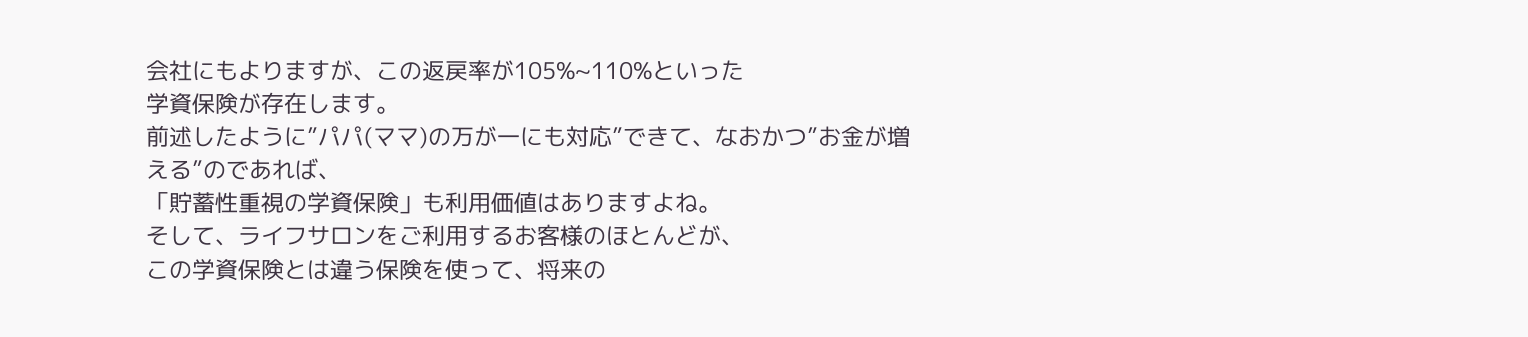会社にもよりますが、この返戻率が105%~110%といった
学資保険が存在します。
前述したように”パパ(ママ)の万が一にも対応”できて、なおかつ”お金が増える”のであれば、
「貯蓄性重視の学資保険」も利用価値はありますよね。
そして、ライフサロンをご利用するお客様のほとんどが、
この学資保険とは違う保険を使って、将来の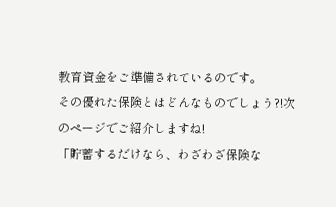教育資金をご準備されているのです。
その優れた保険とはどんなものでしょう?!次のページでご紹介しますね!
「貯蓄するだけなら、わざわざ保険な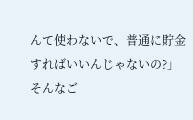んて使わないで、普通に貯金すればいいんじゃないの?」
そんなご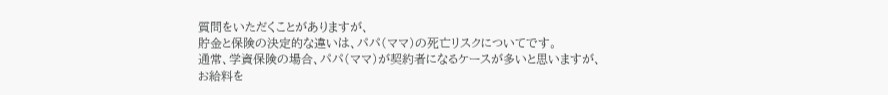質問をいただくことがありますが、
貯金と保険の決定的な違いは、パパ(ママ)の死亡リスクについてです。
通常、学資保険の場合、パパ(ママ)が契約者になるケースが多いと思いますが、
お給料を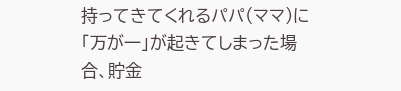持ってきてくれるパパ(ママ)に「万が一」が起きてしまった場合、貯金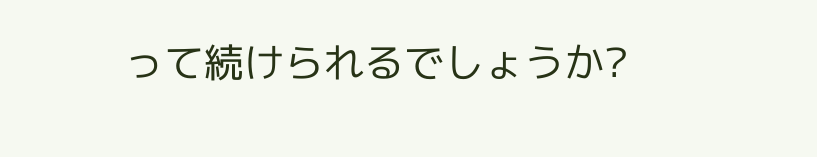って続けられるでしょうか?